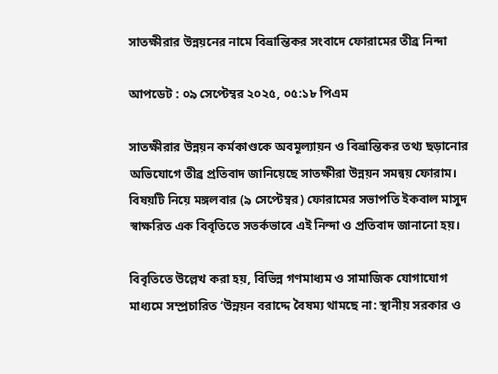সাতক্ষীরার উন্নয়নের নামে বিভ্রান্তিকর সংবাদে ফোরামের তীব্র নিন্দা

আপডেট : ০৯ সেপ্টেম্বর ২০২৫, ০৫:১৮ পিএম

সাতক্ষীরার উন্নয়ন কর্মকাণ্ডকে অবমূল্যায়ন ও বিভ্রান্তিকর তথ্য ছড়ানোর অভিযোগে তীব্র প্রতিবাদ জানিয়েছে সাতক্ষীরা উন্নয়ন সমন্বয় ফোরাম। বিষয়টি নিয়ে মঙ্গলবার (৯ সেপ্টেম্বর) ফোরামের সভাপতি ইকবাল মাসুদ স্বাক্ষরিত এক বিবৃতিতে সতর্কভাবে এই নিন্দা ও প্রতিবাদ জানানো হয়।

বিবৃতিতে উল্লেখ করা হয়, বিভিন্ন গণমাধ্যম ও সামাজিক যোগাযোগ মাধ্যমে সম্প্রচারিত ‘উন্নয়ন বরাদ্দে বৈষম্য থামছে না: স্থানীয় সরকার ও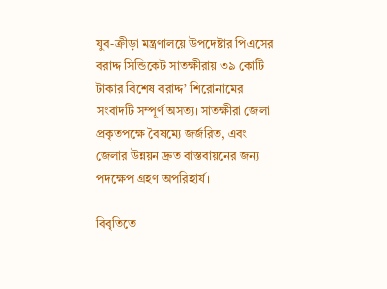যুব-ক্রীড়া মন্ত্রণালয়ে উপদেষ্টার পিএসের বরাদ্দ সিন্ডিকেট সাতক্ষীরায় ৩৯ কোটি টাকার বিশেষ বরাদ্দ’ শিরোনামের সংবাদটি সম্পূর্ণ অসত্য। সাতক্ষীরা জেলা প্রকৃতপক্ষে বৈষম্যে জর্জরিত, এবং জেলার উন্নয়ন দ্রুত বাস্তবায়নের জন্য পদক্ষেপ গ্রহণ অপরিহার্য।

বিবৃতিতে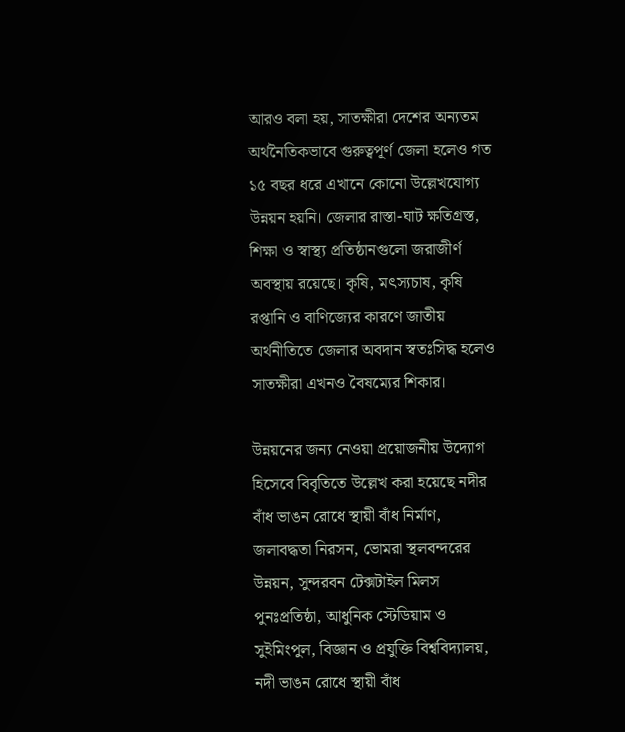আরও বলা হয়, সাতক্ষীরা দেশের অন্যতম অর্থনৈতিকভাবে গুরুত্বপূর্ণ জেলা হলেও গত ১৫ বছর ধরে এখানে কোনো উল্লেখযোগ্য উন্নয়ন হয়নি। জেলার রাস্তা-ঘাট ক্ষতিগ্রস্ত, শিক্ষা ও স্বাস্থ্য প্রতিষ্ঠানগুলো জরাজীর্ণ অবস্থায় রয়েছে। কৃষি, মৎস্যচাষ, কৃষি রপ্তানি ও বাণিজ্যের কারণে জাতীয় অর্থনীতিতে জেলার অবদান স্বতঃসিদ্ধ হলেও সাতক্ষীরা এখনও বৈষম্যের শিকার।

উন্নয়নের জন্য নেওয়া প্রয়োজনীয় উদ্যোগ হিসেবে বিবৃতিতে উল্লেখ করা হয়েছে নদীর বাঁধ ভাঙন রোধে স্থায়ী বাঁধ নির্মাণ, জলাবদ্ধতা নিরসন, ভোমরা স্থলবন্দরের উন্নয়ন, সুন্দরবন টেক্সটাইল মিলস পুনঃপ্রতিষ্ঠা, আধুনিক স্টেডিয়াম ও সুইমিংপুল, বিজ্ঞান ও প্রযুক্তি বিশ্ববিদ্যালয়, নদী ভাঙন রোধে স্থায়ী বাঁধ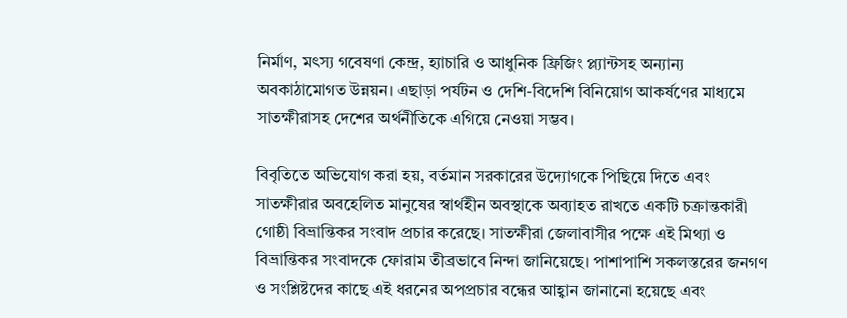নির্মাণ, মৎস্য গবেষণা কেন্দ্র, হ্যাচারি ও আধুনিক ফ্রিজিং প্ল্যান্টসহ অন্যান্য অবকাঠামোগত উন্নয়ন। এছাড়া পর্যটন ও দেশি-বিদেশি বিনিয়োগ আকর্ষণের মাধ্যমে সাতক্ষীরাসহ দেশের অর্থনীতিকে এগিয়ে নেওয়া সম্ভব।

বিবৃতিতে অভিযোগ করা হয়, বর্তমান সরকারের উদ্যোগকে পিছিয়ে দিতে এবং সাতক্ষীরার অবহেলিত মানুষের স্বার্থহীন অবস্থাকে অব্যাহত রাখতে একটি চক্রান্তকারী গোষ্ঠী বিভ্রান্তিকর সংবাদ প্রচার করেছে। সাতক্ষীরা জেলাবাসীর পক্ষে এই মিথ্যা ও বিভ্রান্তিকর সংবাদকে ফোরাম তীব্রভাবে নিন্দা জানিয়েছে। পাশাপাশি সকলস্তরের জনগণ ও সংশ্লিষ্টদের কাছে এই ধরনের অপপ্রচার বন্ধের আহ্বান জানানো হয়েছে এবং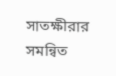সাতক্ষীরার সমন্বিত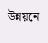উন্নয়নে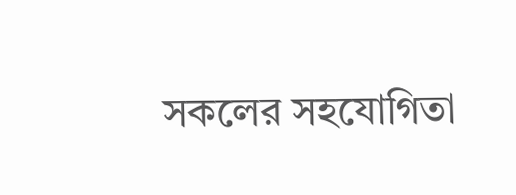সকলের সহযোগিতা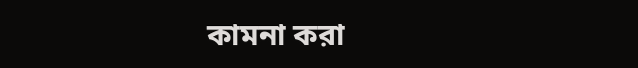কামনা করা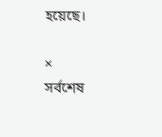হয়েছে।

×
সর্বশেষ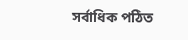সর্বাধিক পঠিত